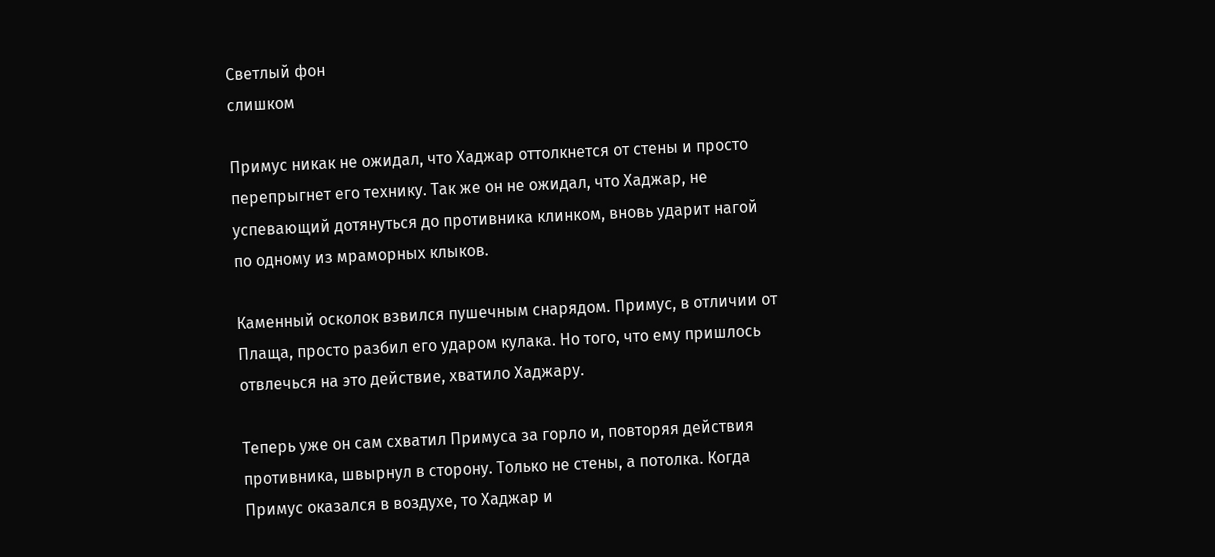Светлый фон
слишком

Примус никак не ожидал, что Хаджар оттолкнется от стены и просто перепрыгнет его технику. Так же он не ожидал, что Хаджар, не успевающий дотянуться до противника клинком, вновь ударит нагой по одному из мраморных клыков.

Каменный осколок взвился пушечным снарядом. Примус, в отличии от Плаща, просто разбил его ударом кулака. Но того, что ему пришлось отвлечься на это действие, хватило Хаджару.

Теперь уже он сам схватил Примуса за горло и, повторяя действия противника, швырнул в сторону. Только не стены, а потолка. Когда Примус оказался в воздухе, то Хаджар и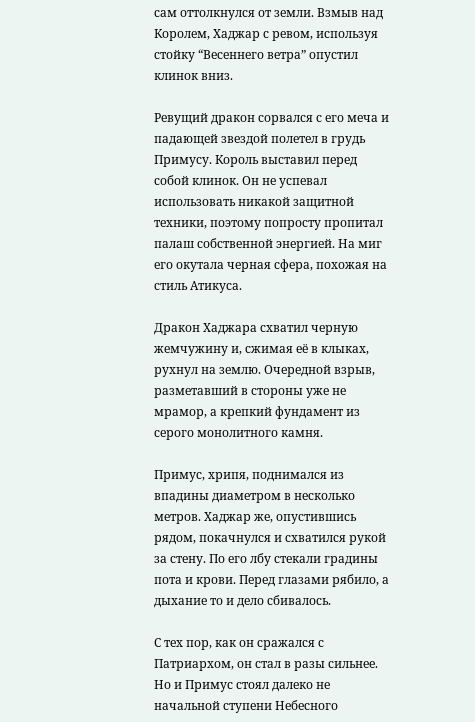сам оттолкнулся от земли. Взмыв над Королем, Хаджар с ревом, используя стойку “Весеннего ветра” опустил клинок вниз.

Ревущий дракон сорвался с его меча и падающей звездой полетел в грудь Примусу. Король выставил перед собой клинок. Он не успевал использовать никакой защитной техники, поэтому попросту пропитал палаш собственной энергией. На миг его окутала черная сфера, похожая на стиль Атикуса.

Дракон Хаджара схватил черную жемчужину и, сжимая её в клыках, рухнул на землю. Очередной взрыв, разметавший в стороны уже не мрамор, а крепкий фундамент из серого монолитного камня.

Примус, хрипя, поднимался из впадины диаметром в несколько метров. Хаджар же, опустившись рядом, покачнулся и схватился рукой за стену. По его лбу стекали градины пота и крови. Перед глазами рябило, а дыхание то и дело сбивалось.

С тех пор, как он сражался с Патриархом, он стал в разы сильнее. Но и Примус стоял далеко не начальной ступени Небесного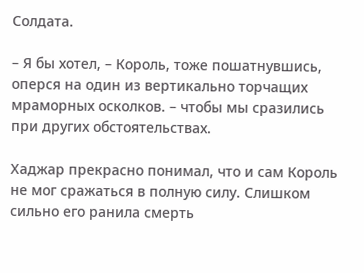Солдата.

– Я бы хотел, – Король, тоже пошатнувшись, оперся на один из вертикально торчащих мраморных осколков. – чтобы мы сразились при других обстоятельствах.

Хаджар прекрасно понимал, что и сам Король не мог сражаться в полную силу. Слишком сильно его ранила смерть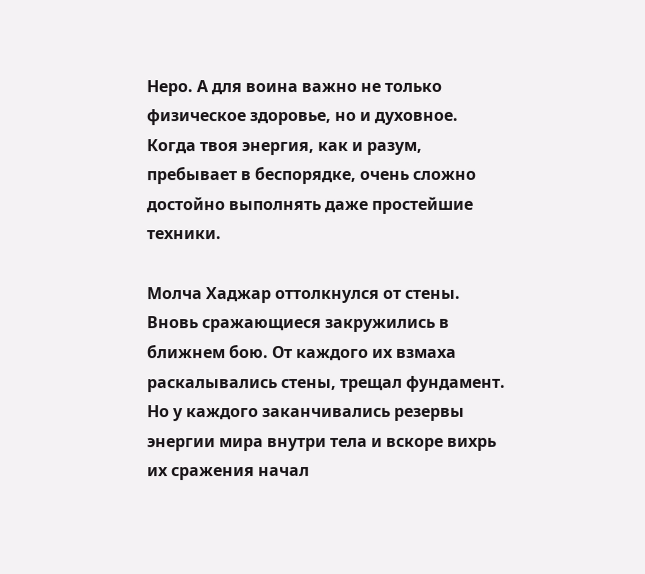Неро. А для воина важно не только физическое здоровье, но и духовное. Когда твоя энергия, как и разум, пребывает в беспорядке, очень сложно достойно выполнять даже простейшие техники.

Молча Хаджар оттолкнулся от стены. Вновь сражающиеся закружились в ближнем бою. От каждого их взмаха раскалывались стены, трещал фундамент. Но у каждого заканчивались резервы энергии мира внутри тела и вскоре вихрь их сражения начал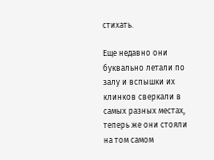стихать.

Еще недавно они буквально летали по залу и вспышки их клинков сверкали в самых разных местах, теперь же они стояли на том самом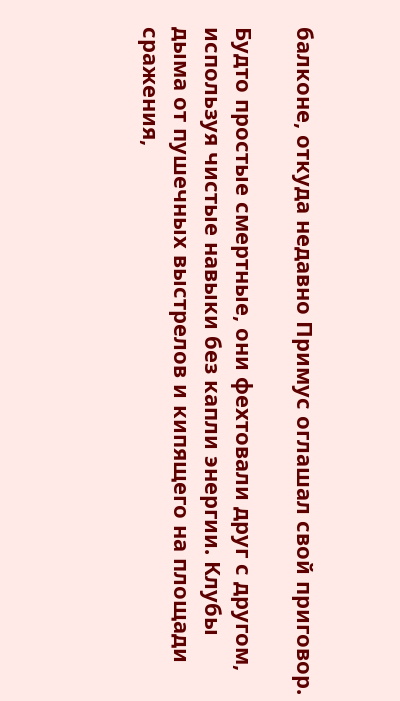балконе, откуда недавно Примус оглашал свой приговор.

Будто простые смертные, они фехтовали друг с другом, используя чистые навыки без капли энергии. Клубы дыма от пушечных выстрелов и кипящего на площади сражения,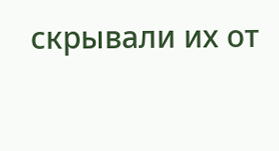скрывали их от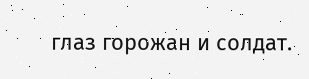глаз горожан и солдат.